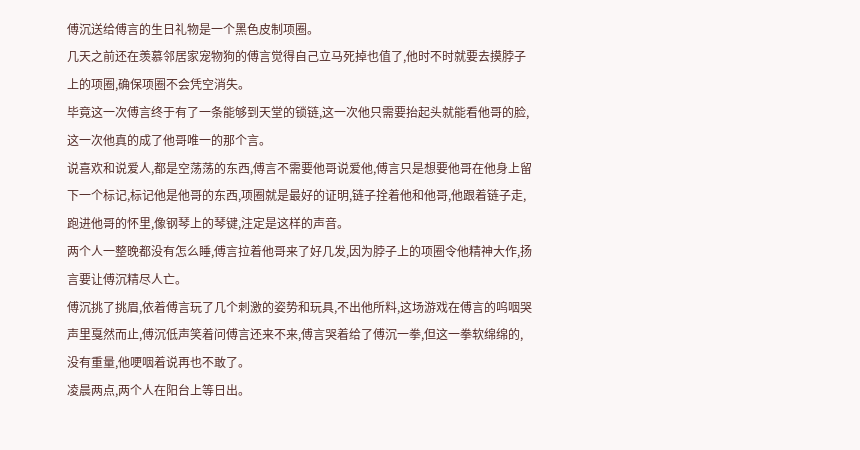傅沉送给傅言的生日礼物是一个黑色皮制项圈。
几天之前还在羡慕邻居家宠物狗的傅言觉得自己立马死掉也值了,他时不时就要去摸脖子上的项圈,确保项圈不会凭空消失。
毕竟这一次傅言终于有了一条能够到天堂的锁链,这一次他只需要抬起头就能看他哥的脸,这一次他真的成了他哥唯一的那个言。
说喜欢和说爱人,都是空荡荡的东西,傅言不需要他哥说爱他,傅言只是想要他哥在他身上留下一个标记,标记他是他哥的东西,项圈就是最好的证明,链子拴着他和他哥,他跟着链子走,跑进他哥的怀里,像钢琴上的琴键,注定是这样的声音。
两个人一整晚都没有怎么睡,傅言拉着他哥来了好几发,因为脖子上的项圈令他精神大作,扬言要让傅沉精尽人亡。
傅沉挑了挑眉,依着傅言玩了几个刺激的姿势和玩具,不出他所料,这场游戏在傅言的呜咽哭声里戛然而止,傅沉低声笑着问傅言还来不来,傅言哭着给了傅沉一拳,但这一拳软绵绵的,没有重量,他哽咽着说再也不敢了。
凌晨两点,两个人在阳台上等日出。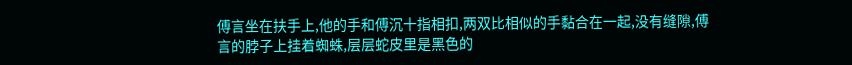傅言坐在扶手上,他的手和傅沉十指相扣,两双比相似的手黏合在一起,没有缝隙,傅言的脖子上挂着蜘蛛,层层蛇皮里是黑色的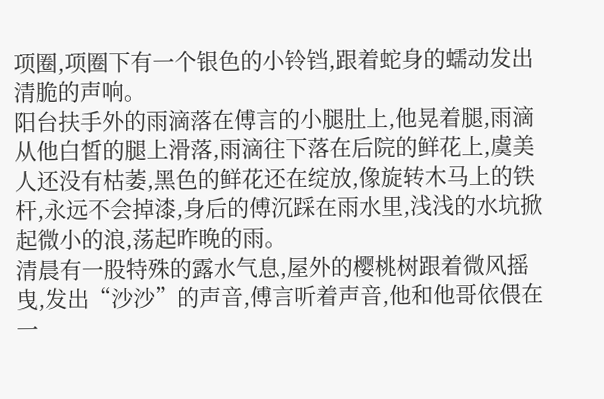项圈,项圈下有一个银色的小铃铛,跟着蛇身的蠕动发出清脆的声响。
阳台扶手外的雨滴落在傅言的小腿肚上,他晃着腿,雨滴从他白皙的腿上滑落,雨滴往下落在后院的鲜花上,虞美人还没有枯萎,黑色的鲜花还在绽放,像旋转木马上的铁杆,永远不会掉漆,身后的傅沉踩在雨水里,浅浅的水坑掀起微小的浪,荡起昨晚的雨。
清晨有一股特殊的露水气息,屋外的樱桃树跟着微风摇曳,发出“沙沙”的声音,傅言听着声音,他和他哥依偎在一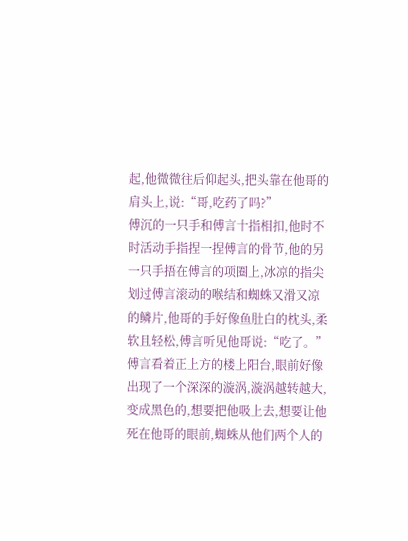起,他微微往后仰起头,把头靠在他哥的肩头上,说:“哥,吃药了吗?”
傅沉的一只手和傅言十指相扣,他时不时活动手指捏一捏傅言的骨节,他的另一只手捂在傅言的项圈上,冰凉的指尖划过傅言滚动的喉结和蜘蛛又滑又凉的鳞片,他哥的手好像鱼肚白的枕头,柔软且轻松,傅言听见他哥说:“吃了。”
傅言看着正上方的楼上阳台,眼前好像出现了一个深深的漩涡,漩涡越转越大,变成黑色的,想要把他吸上去,想要让他死在他哥的眼前,蜘蛛从他们两个人的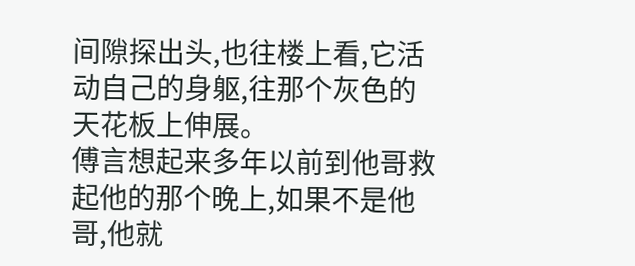间隙探出头,也往楼上看,它活动自己的身躯,往那个灰色的天花板上伸展。
傅言想起来多年以前到他哥救起他的那个晚上,如果不是他哥,他就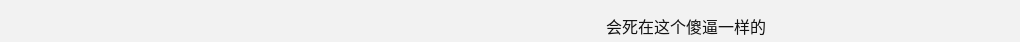会死在这个傻逼一样的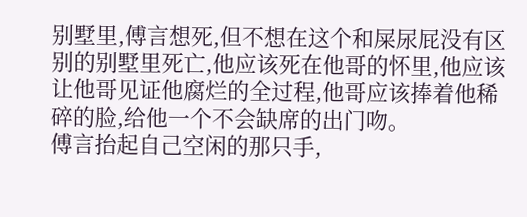别墅里,傅言想死,但不想在这个和屎尿屁没有区别的别墅里死亡,他应该死在他哥的怀里,他应该让他哥见证他腐烂的全过程,他哥应该捧着他稀碎的脸,给他一个不会缺席的出门吻。
傅言抬起自己空闲的那只手,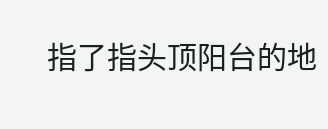指了指头顶阳台的地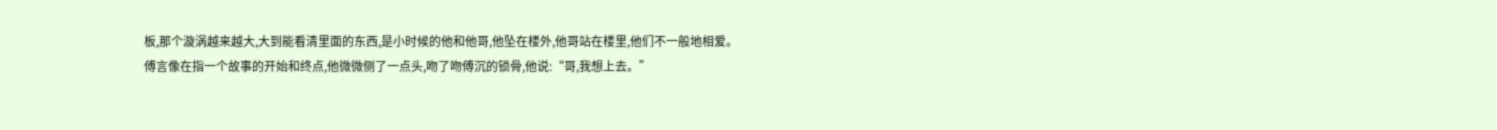板,那个漩涡越来越大,大到能看清里面的东西,是小时候的他和他哥,他坠在楼外,他哥站在楼里,他们不一般地相爱。
傅言像在指一个故事的开始和终点,他微微侧了一点头,吻了吻傅沉的锁骨,他说:“哥,我想上去。”